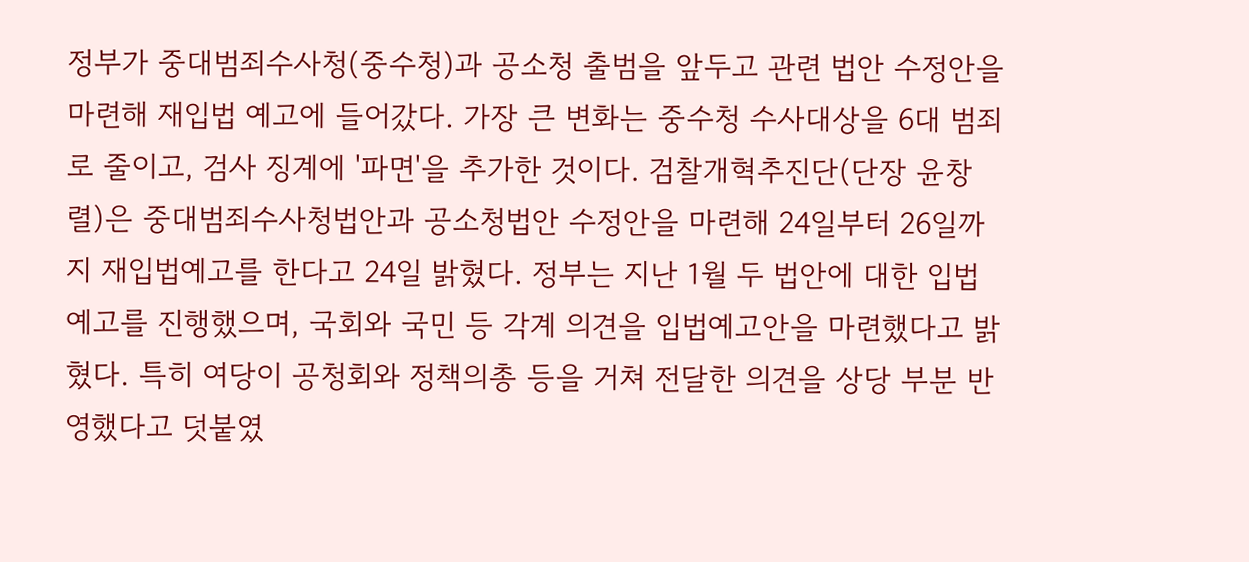정부가 중대범죄수사청(중수청)과 공소청 출범을 앞두고 관련 법안 수정안을 마련해 재입법 예고에 들어갔다. 가장 큰 변화는 중수청 수사대상을 6대 범죄로 줄이고, 검사 징계에 '파면'을 추가한 것이다. 검찰개혁추진단(단장 윤창렬)은 중대범죄수사청법안과 공소청법안 수정안을 마련해 24일부터 26일까지 재입법예고를 한다고 24일 밝혔다. 정부는 지난 1월 두 법안에 대한 입법예고를 진행했으며, 국회와 국민 등 각계 의견을 입법예고안을 마련했다고 밝혔다. 특히 여당이 공청회와 정책의총 등을 거쳐 전달한 의견을 상당 부분 반영했다고 덧붙였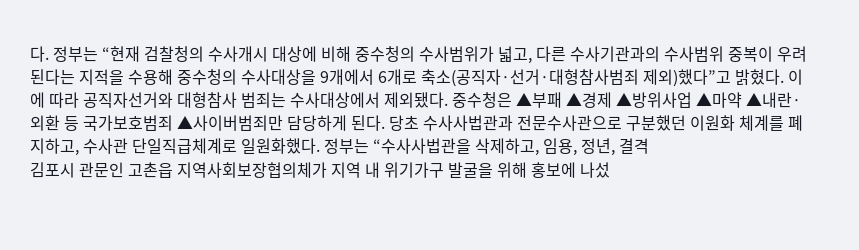다. 정부는 “현재 검찰청의 수사개시 대상에 비해 중수청의 수사범위가 넓고, 다른 수사기관과의 수사범위 중복이 우려된다는 지적을 수용해 중수청의 수사대상을 9개에서 6개로 축소(공직자·선거·대형참사범죄 제외)했다”고 밝혔다. 이에 따라 공직자선거와 대형참사 범죄는 수사대상에서 제외됐다. 중수청은 ▲부패 ▲경제 ▲방위사업 ▲마약 ▲내란·외환 등 국가보호범죄 ▲사이버범죄만 담당하게 된다. 당초 수사사법관과 전문수사관으로 구분했던 이원화 체계를 폐지하고, 수사관 단일직급체계로 일원화했다. 정부는 “수사사법관을 삭제하고, 임용, 정년, 결격
김포시 관문인 고촌읍 지역사회보장협의체가 지역 내 위기가구 발굴을 위해 홍보에 나섰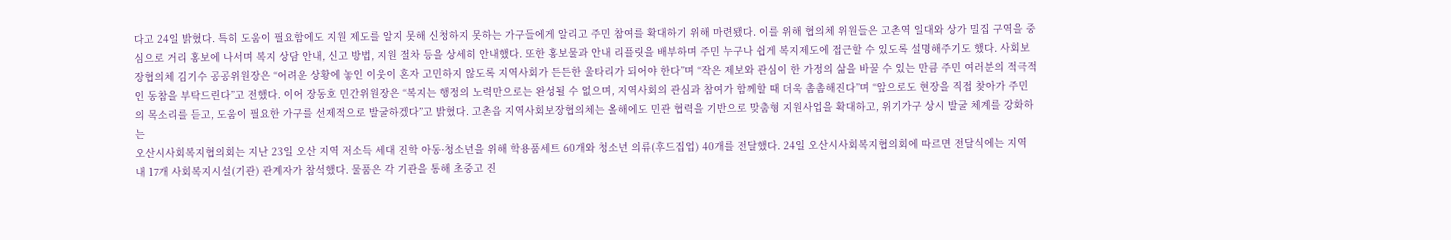다고 24일 밝혔다. 특히 도움이 필요함에도 지원 제도를 알지 못해 신청하지 못하는 가구들에게 알리고 주민 참여를 확대하기 위해 마련됐다. 이를 위해 협의체 위원들은 고촌역 일대와 상가 밀집 구역을 중심으로 거리 홍보에 나서며 복지 상담 안내, 신고 방법, 지원 절차 등을 상세히 안내했다. 또한 홍보물과 안내 리플릿을 배부하며 주민 누구나 쉽게 복지제도에 접근할 수 있도록 설명해주기도 했다. 사회보장협의체 김기수 공공위원장은 “어려운 상황에 놓인 이웃이 혼자 고민하지 않도록 지역사회가 든든한 울타리가 되어야 한다”며 “작은 제보와 관심이 한 가정의 삶을 바꿀 수 있는 만큼 주민 여러분의 적극적인 동참을 부탁드린다”고 전했다. 이어 장동호 민간위원장은 “복지는 행정의 노력만으로는 완성될 수 없으며, 지역사회의 관심과 참여가 함께할 때 더욱 촘촘해진다”며 “앞으로도 현장을 직접 찾아가 주민의 목소리를 듣고, 도움이 필요한 가구를 선제적으로 발굴하겠다”고 밝혔다. 고촌읍 지역사회보장협의체는 올해에도 민관 협력을 기반으로 맞춤형 지원사업을 확대하고, 위기가구 상시 발굴 체계를 강화하는
오산시사회복지협의회는 지난 23일 오산 지역 저소득 세대 진학 아동·청소년을 위해 학용품세트 60개와 청소년 의류(후드집업) 40개를 전달했다. 24일 오산시사회복지협의회에 따르면 전달식에는 지역 내 17개 사회복지시설(기관) 관계자가 참석했다. 물품은 각 기관을 통해 초중고 진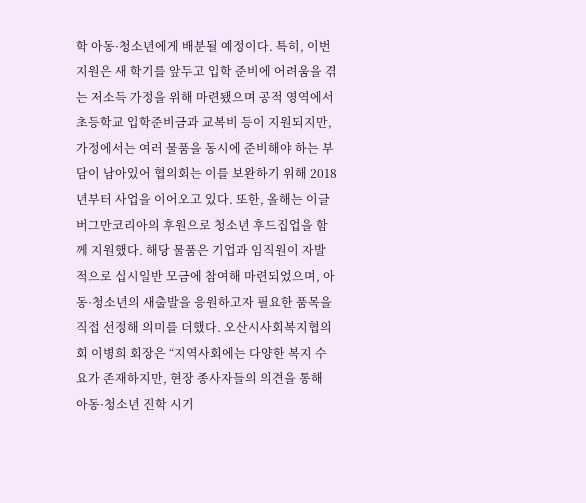학 아동·청소년에게 배분될 예정이다. 특히, 이번 지원은 새 학기를 앞두고 입학 준비에 어려움을 겪는 저소득 가정을 위해 마련됐으며 공적 영역에서 초등학교 입학준비금과 교복비 등이 지원되지만, 가정에서는 여러 물품을 동시에 준비해야 하는 부담이 남아있어 협의회는 이를 보완하기 위해 2018년부터 사업을 이어오고 있다. 또한, 올해는 이글버그만코리아의 후원으로 청소년 후드집업을 함께 지원했다. 해당 물품은 기업과 임직원이 자발적으로 십시일반 모금에 참여해 마련되었으며, 아동·청소년의 새출발을 응원하고자 필요한 품목을 직접 선정해 의미를 더했다. 오산시사회복지협의회 이병희 회장은 “지역사회에는 다양한 복지 수요가 존재하지만, 현장 종사자들의 의견을 통해 아동·청소년 진학 시기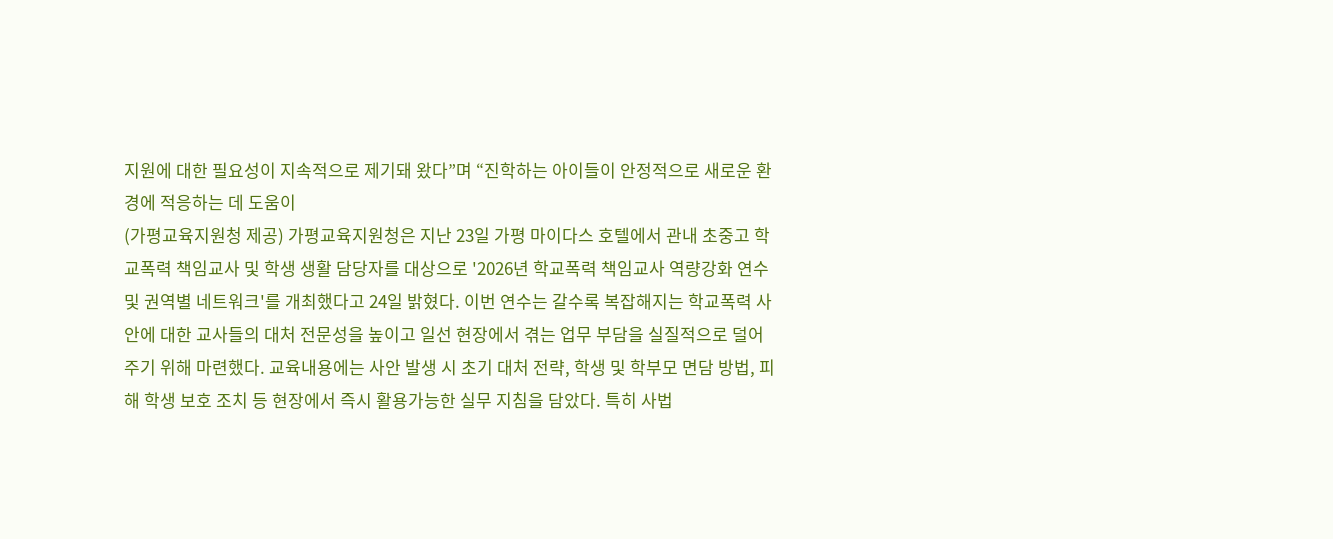지원에 대한 필요성이 지속적으로 제기돼 왔다”며 “진학하는 아이들이 안정적으로 새로운 환경에 적응하는 데 도움이
(가평교육지원청 제공) 가평교육지원청은 지난 23일 가평 마이다스 호텔에서 관내 초중고 학교폭력 책임교사 및 학생 생활 담당자를 대상으로 '2026년 학교폭력 책임교사 역량강화 연수및 권역별 네트워크'를 개최했다고 24일 밝혔다. 이번 연수는 갈수록 복잡해지는 학교폭력 사안에 대한 교사들의 대처 전문성을 높이고 일선 현장에서 겪는 업무 부담을 실질적으로 덜어 주기 위해 마련했다. 교육내용에는 사안 발생 시 초기 대처 전략, 학생 및 학부모 면담 방법, 피해 학생 보호 조치 등 현장에서 즉시 활용가능한 실무 지침을 담았다. 특히 사법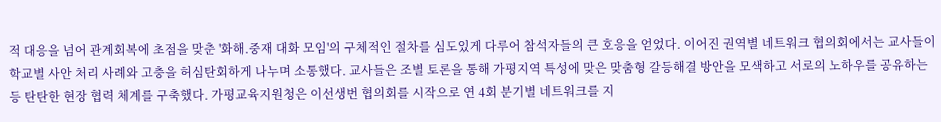적 대응을 넘어 관계회복에 초점을 맞춘 '화해.중재 대화 모임'의 구체적인 절차를 심도있게 다루어 참석자들의 큰 호응을 얻었다. 이어진 권역별 네트워크 협의회에서는 교사들이 학교별 사안 처리 사례와 고충을 허심탄회하게 나누며 소통했다. 교사들은 조별 토론을 통해 가평지역 특성에 맞은 맞춤형 갈등해결 방안을 모색하고 서로의 노하우를 공유하는 등 탄탄한 현장 협력 체계를 구축했다. 가평교육지원청은 이선생번 협의회를 시작으로 연 4회 분기별 네트워크를 지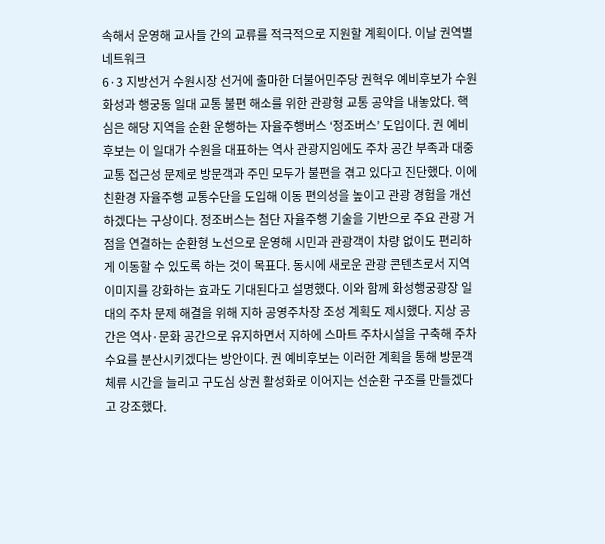속해서 운영해 교사들 간의 교류를 적극적으로 지원할 계획이다. 이날 권역별 네트워크
6·3 지방선거 수원시장 선거에 출마한 더불어민주당 권혁우 예비후보가 수원화성과 행궁동 일대 교통 불편 해소를 위한 관광형 교통 공약을 내놓았다. 핵심은 해당 지역을 순환 운행하는 자율주행버스 ‘정조버스’ 도입이다. 권 예비후보는 이 일대가 수원을 대표하는 역사 관광지임에도 주차 공간 부족과 대중교통 접근성 문제로 방문객과 주민 모두가 불편을 겪고 있다고 진단했다. 이에 친환경 자율주행 교통수단을 도입해 이동 편의성을 높이고 관광 경험을 개선하겠다는 구상이다. 정조버스는 첨단 자율주행 기술을 기반으로 주요 관광 거점을 연결하는 순환형 노선으로 운영해 시민과 관광객이 차량 없이도 편리하게 이동할 수 있도록 하는 것이 목표다. 동시에 새로운 관광 콘텐츠로서 지역 이미지를 강화하는 효과도 기대된다고 설명했다. 이와 함께 화성행궁광장 일대의 주차 문제 해결을 위해 지하 공영주차장 조성 계획도 제시했다. 지상 공간은 역사·문화 공간으로 유지하면서 지하에 스마트 주차시설을 구축해 주차 수요를 분산시키겠다는 방안이다. 권 예비후보는 이러한 계획을 통해 방문객 체류 시간을 늘리고 구도심 상권 활성화로 이어지는 선순환 구조를 만들겠다고 강조했다.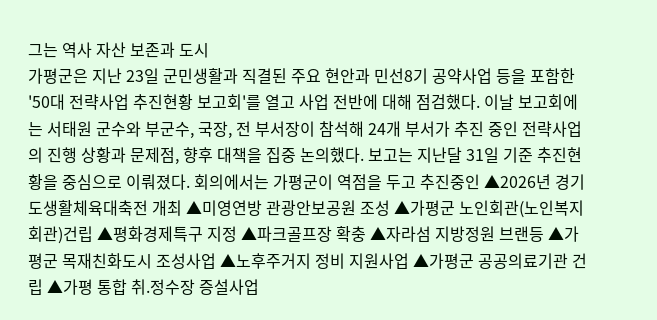그는 역사 자산 보존과 도시
가평군은 지난 23일 군민생활과 직결된 주요 현안과 민선8기 공약사업 등을 포함한 '50대 전략사업 추진현황 보고회'를 열고 사업 전반에 대해 점검했다. 이날 보고회에는 서태원 군수와 부군수, 국장, 전 부서장이 참석해 24개 부서가 추진 중인 전략사업의 진행 상황과 문제점, 향후 대책을 집중 논의했다. 보고는 지난달 31일 기준 추진현황을 중심으로 이뤄졌다. 회의에서는 가평군이 역점을 두고 추진중인 ▲2026년 경기도생활체육대축전 개최 ▲미영연방 관광안보공원 조성 ▲가평군 노인회관(노인복지회관)건립 ▲평화경제특구 지정 ▲파크골프장 확충 ▲자라섬 지방정원 브랜등 ▲가평군 목재친화도시 조성사업 ▲노후주거지 정비 지원사업 ▲가평군 공공의료기관 건립 ▲가평 통합 취.정수장 증설사업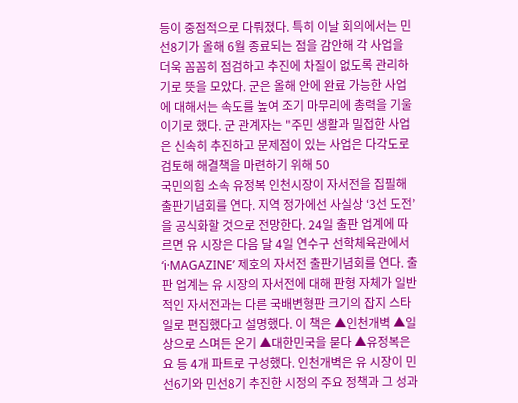등이 중점적으로 다뤄졌다. 특히 이날 회의에서는 민선8기가 올해 6월 종료되는 점을 감안해 각 사업을 더욱 꼼꼼히 점검하고 추진에 차질이 없도록 관리하기로 뜻을 모았다. 군은 올해 안에 완료 가능한 사업에 대해서는 속도를 높여 조기 마무리에 총력을 기울이기로 했다. 군 관계자는 "주민 생활과 밀접한 사업은 신속히 추진하고 문제점이 있는 사업은 다각도로 검토해 해결책을 마련하기 위해 50
국민의힘 소속 유정복 인천시장이 자서전을 집필해 출판기념회를 연다. 지역 정가에선 사실상 ‘3선 도전’을 공식화할 것으로 전망한다. 24일 출판 업계에 따르면 유 시장은 다음 달 4일 연수구 선학체육관에서 ‘i·MAGAZINE’ 제호의 자서전 출판기념회를 연다. 출판 업계는 유 시장의 자서전에 대해 판형 자체가 일반적인 자서전과는 다른 국배변형판 크기의 잡지 스타일로 편집했다고 설명했다. 이 책은 ▲인천개벽 ▲일상으로 스며든 온기 ▲대한민국을 묻다 ▲유정복은요 등 4개 파트로 구성했다. 인천개벽은 유 시장이 민선6기와 민선8기 추진한 시정의 주요 정책과 그 성과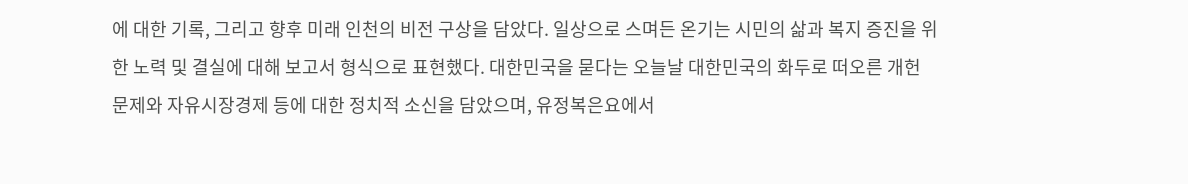에 대한 기록, 그리고 향후 미래 인천의 비전 구상을 담았다. 일상으로 스며든 온기는 시민의 삶과 복지 증진을 위한 노력 및 결실에 대해 보고서 형식으로 표현했다. 대한민국을 묻다는 오늘날 대한민국의 화두로 떠오른 개헌 문제와 자유시장경제 등에 대한 정치적 소신을 담았으며, 유정복은요에서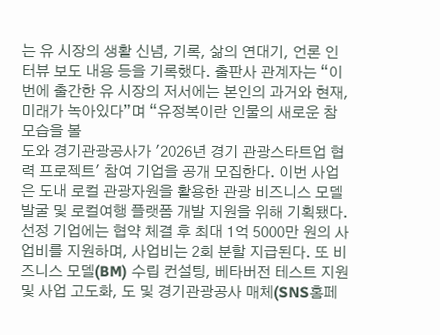는 유 시장의 생활 신념, 기록, 삶의 연대기, 언론 인터뷰 보도 내용 등을 기록했다. 출판사 관계자는 “이번에 출간한 유 시장의 저서에는 본인의 과거와 현재, 미래가 녹아있다”며 “유정복이란 인물의 새로운 참모습을 볼
도와 경기관광공사가 '2026년 경기 관광스타트업 협력 프로젝트' 참여 기업을 공개 모집한다. 이번 사업은 도내 로컬 관광자원을 활용한 관광 비즈니스 모델 발굴 및 로컬여행 플랫폼 개발 지원을 위해 기획됐다. 선정 기업에는 협약 체결 후 최대 1억 5000만 원의 사업비를 지원하며, 사업비는 2회 분할 지급된다. 또 비즈니스 모델(BM) 수립 컨설팅, 베타버전 테스트 지원 및 사업 고도화, 도 및 경기관광공사 매체(SNS홈페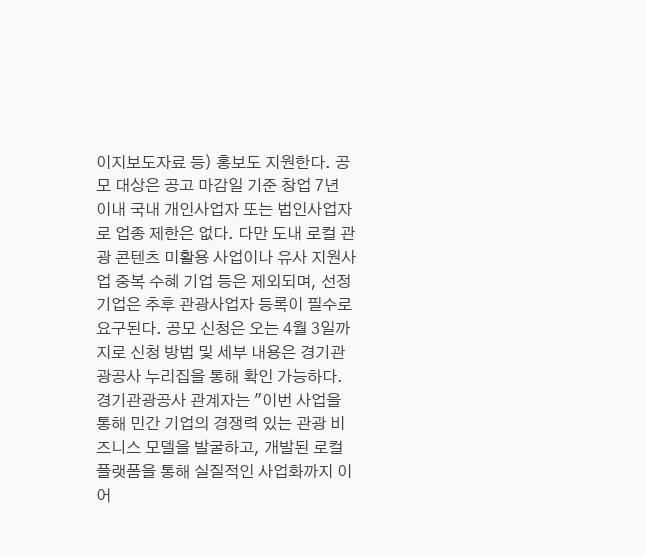이지보도자료 등) 홍보도 지원한다. 공모 대상은 공고 마감일 기준 창업 7년 이내 국내 개인사업자 또는 법인사업자로 업종 제한은 없다. 다만 도내 로컬 관광 콘텐츠 미활용 사업이나 유사 지원사업 중복 수혜 기업 등은 제외되며, 선정 기업은 추후 관광사업자 등록이 필수로 요구된다. 공모 신청은 오는 4월 3일까지로 신청 방법 및 세부 내용은 경기관광공사 누리집을 통해 확인 가능하다. 경기관광공사 관계자는 "이번 사업을 통해 민간 기업의 경쟁력 있는 관광 비즈니스 모델을 발굴하고, 개발된 로컬 플랫폼을 통해 실질적인 사업화까지 이어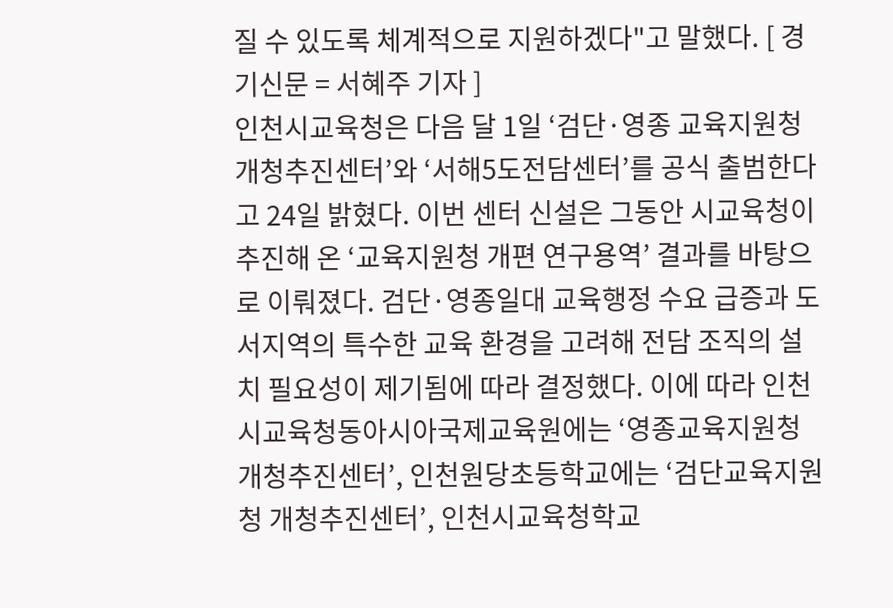질 수 있도록 체계적으로 지원하겠다"고 말했다. [ 경기신문 = 서혜주 기자 ]
인천시교육청은 다음 달 1일 ‘검단·영종 교육지원청 개청추진센터’와 ‘서해5도전담센터’를 공식 출범한다고 24일 밝혔다. 이번 센터 신설은 그동안 시교육청이 추진해 온 ‘교육지원청 개편 연구용역’ 결과를 바탕으로 이뤄졌다. 검단·영종일대 교육행정 수요 급증과 도서지역의 특수한 교육 환경을 고려해 전담 조직의 설치 필요성이 제기됨에 따라 결정했다. 이에 따라 인천시교육청동아시아국제교육원에는 ‘영종교육지원청 개청추진센터’, 인천원당초등학교에는 ‘검단교육지원청 개청추진센터’, 인천시교육청학교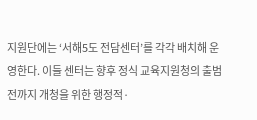지원단에는 ‘서해5도 전담센터’를 각각 배치해 운영한다. 이들 센터는 향후 정식 교육지원청의 출범 전까지 개청을 위한 행정적·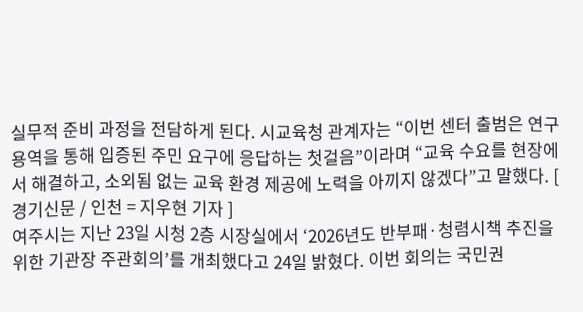실무적 준비 과정을 전담하게 된다. 시교육청 관계자는 “이번 센터 출범은 연구용역을 통해 입증된 주민 요구에 응답하는 첫걸음”이라며 “교육 수요를 현장에서 해결하고, 소외됨 없는 교육 환경 제공에 노력을 아끼지 않겠다”고 말했다. [ 경기신문 / 인천 = 지우현 기자 ]
여주시는 지난 23일 시청 2층 시장실에서 ‘2026년도 반부패·청렴시책 추진을 위한 기관장 주관회의’를 개최했다고 24일 밝혔다. 이번 회의는 국민권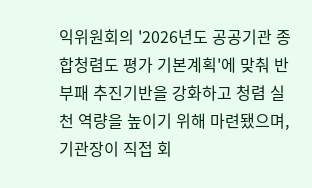익위원회의 '2026년도 공공기관 종합청렴도 평가 기본계획'에 맞춰 반부패 추진기반을 강화하고 청렴 실천 역량을 높이기 위해 마련됐으며, 기관장이 직접 회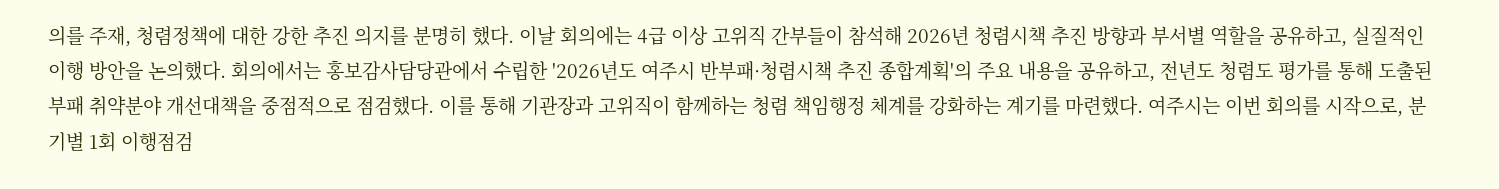의를 주재, 청렴정책에 대한 강한 추진 의지를 분명히 했다. 이날 회의에는 4급 이상 고위직 간부들이 참석해 2026년 청렴시책 추진 방향과 부서별 역할을 공유하고, 실질적인 이행 방안을 논의했다. 회의에서는 홍보감사담당관에서 수립한 '2026년도 여주시 반부패·청렴시책 추진 종합계획'의 주요 내용을 공유하고, 전년도 청렴도 평가를 통해 도출된 부패 취약분야 개선대책을 중점적으로 점검했다. 이를 통해 기관장과 고위직이 함께하는 청렴 책임행정 체계를 강화하는 계기를 마련했다. 여주시는 이번 회의를 시작으로, 분기별 1회 이행점검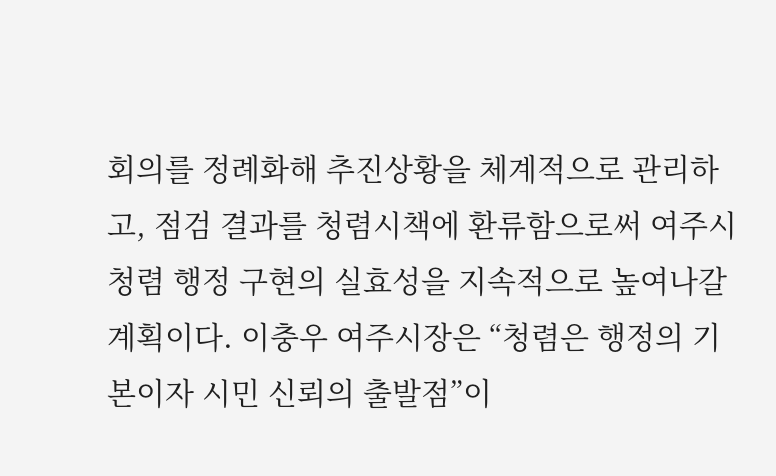회의를 정례화해 추진상황을 체계적으로 관리하고, 점검 결과를 청렴시책에 환류함으로써 여주시 청렴 행정 구현의 실효성을 지속적으로 높여나갈 계획이다. 이충우 여주시장은 “청렴은 행정의 기본이자 시민 신뢰의 출발점”이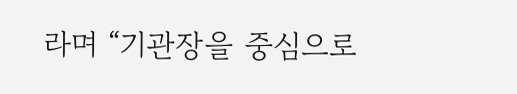라며 “기관장을 중심으로